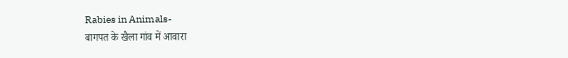Rabies in Animals-
बागपत के खैला गांव में आवारा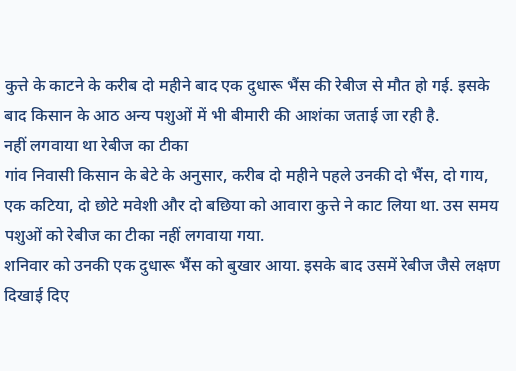कुत्ते के काटने के करीब दो महीने बाद एक दुधारू भैंस की रेबीज से मौत हो गई. इसके बाद किसान के आठ अन्य पशुओं में भी बीमारी की आशंका जताई जा रही है.
नहीं लगवाया था रेबीज का टीका
गांव निवासी किसान के बेटे के अनुसार, करीब दो महीने पहले उनकी दो भैंस, दो गाय, एक कटिया, दो छोटे मवेशी और दो बछिया को आवारा कुत्ते ने काट लिया था. उस समय पशुओं को रेबीज का टीका नहीं लगवाया गया.
शनिवार को उनकी एक दुधारू भैंस को बुखार आया. इसके बाद उसमें रेबीज जैसे लक्षण दिखाई दिए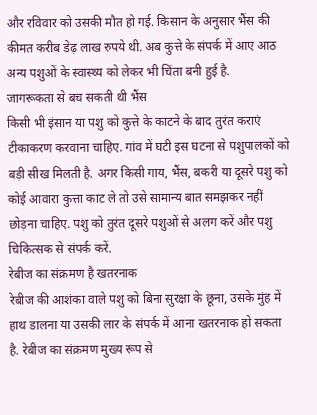और रविवार को उसकी मौत हो गई. किसान के अनुसार भैंस की कीमत करीब डेढ़ लाख रुपये थी. अब कुत्ते के संपर्क में आए आठ अन्य पशुओं के स्वास्थ्य को लेकर भी चिंता बनी हुई है.
जागरूकता से बच सकती थी भैंस
किसी भी इंसान या पशु को कुत्ते के काटने के बाद तुरंत कराएं टीकाकरण करवाना चाहिए. गांव में घटी इस घटना से पशुपालकों को बड़ी सीख मिलती है. अगर किसी गाय, भैंस, बकरी या दूसरे पशु को कोई आवारा कुत्ता काट ले तो उसे सामान्य बात समझकर नहीं छोड़ना चाहिए. पशु को तुरंत दूसरे पशुओं से अलग करें और पशु चिकित्सक से संपर्क करें.
रेबीज का संक्रमण है खतरनाक
रेबीज की आशंका वाले पशु को बिना सुरक्षा के छूना, उसके मुंह में हाथ डालना या उसकी लार के संपर्क में आना खतरनाक हो सकता है. रेबीज का संक्रमण मुख्य रूप से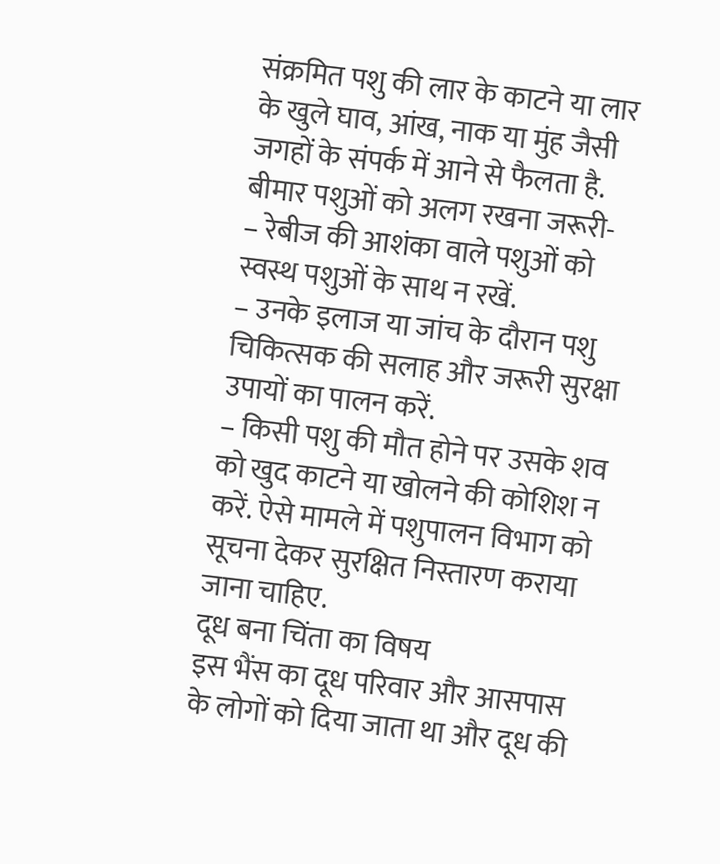संक्रमित पशु की लार के काटने या लार के खुले घाव, आंख, नाक या मुंह जैसी जगहों के संपर्क में आने से फैलता है.
बीमार पशुओं को अलग रखना जरूरी-
– रेबीज की आशंका वाले पशुओं को स्वस्थ पशुओं के साथ न रखें.
– उनके इलाज या जांच के दौरान पशु चिकित्सक की सलाह और जरूरी सुरक्षा उपायों का पालन करें.
– किसी पशु की मौत होने पर उसके शव को खुद काटने या खोलने की कोशिश न करें. ऐसे मामले में पशुपालन विभाग को सूचना देकर सुरक्षित निस्तारण कराया जाना चाहिए.
दूध बना चिंता का विषय
इस भैंस का दूध परिवार और आसपास के लोगों को दिया जाता था और दूध की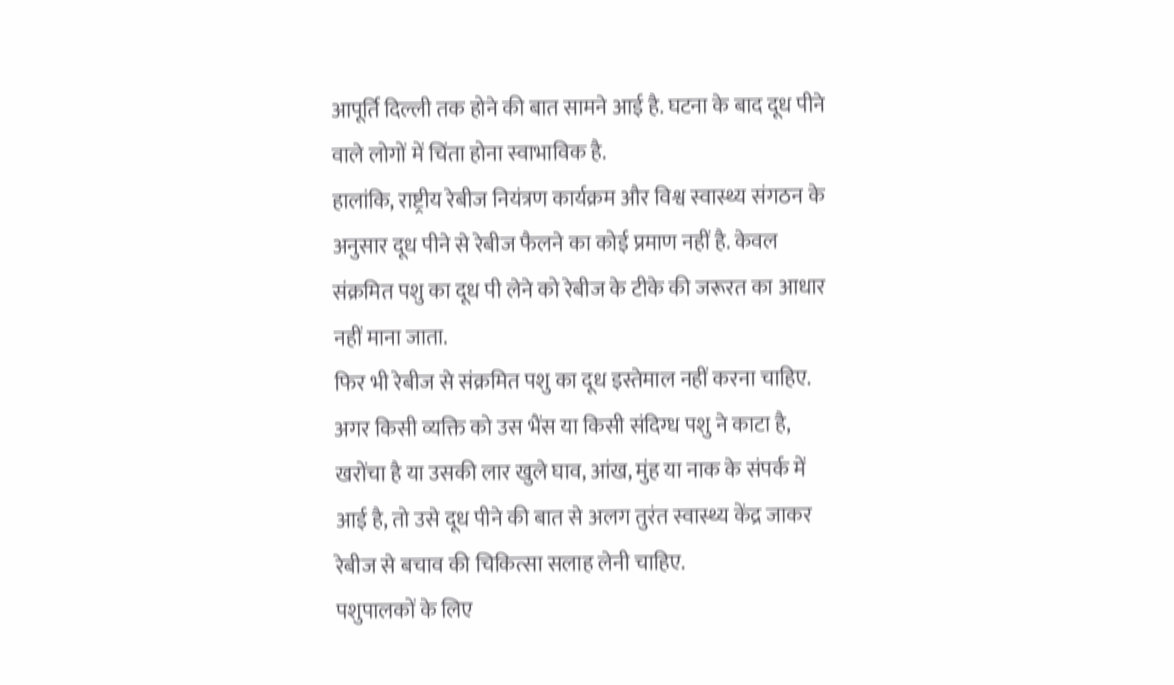आपूर्ति दिल्ली तक होने की बात सामने आई है. घटना के बाद दूध पीने वाले लोगों में चिंता होना स्वाभाविक है.
हालांकि, राष्ट्रीय रेबीज नियंत्रण कार्यक्रम और विश्व स्वास्थ्य संगठन के अनुसार दूध पीने से रेबीज फैलने का कोई प्रमाण नहीं है. केवल संक्रमित पशु का दूध पी लेने को रेबीज के टीके की जरूरत का आधार नहीं माना जाता.
फिर भी रेबीज से संक्रमित पशु का दूध इस्तेमाल नहीं करना चाहिए. अगर किसी व्यक्ति को उस भैंस या किसी संदिग्ध पशु ने काटा है, खरोंचा है या उसकी लार खुले घाव, आंख, मुंह या नाक के संपर्क में आई है, तो उसे दूध पीने की बात से अलग तुरंत स्वास्थ्य केंद्र जाकर रेबीज से बचाव की चिकित्सा सलाह लेनी चाहिए.
पशुपालकों के लिए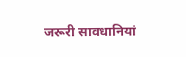जरूरी सावधानियां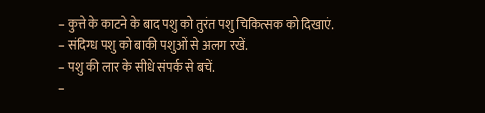– कुत्ते के काटने के बाद पशु को तुरंत पशु चिकित्सक को दिखाएं.
– संदिग्ध पशु को बाकी पशुओं से अलग रखें.
– पशु की लार के सीधे संपर्क से बचें.
–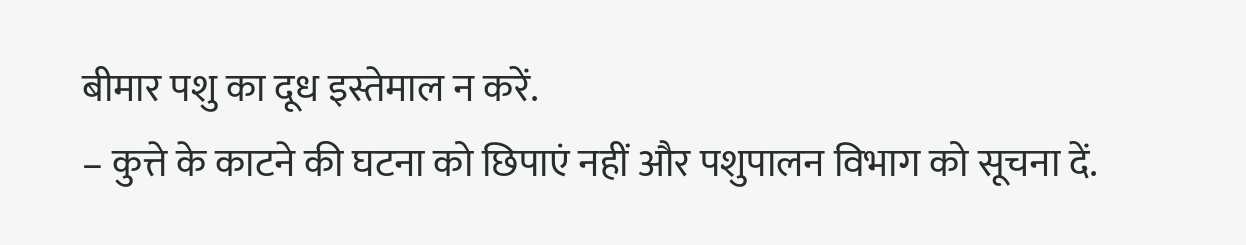बीमार पशु का दूध इस्तेमाल न करें.
– कुत्ते के काटने की घटना को छिपाएं नहीं और पशुपालन विभाग को सूचना दें.